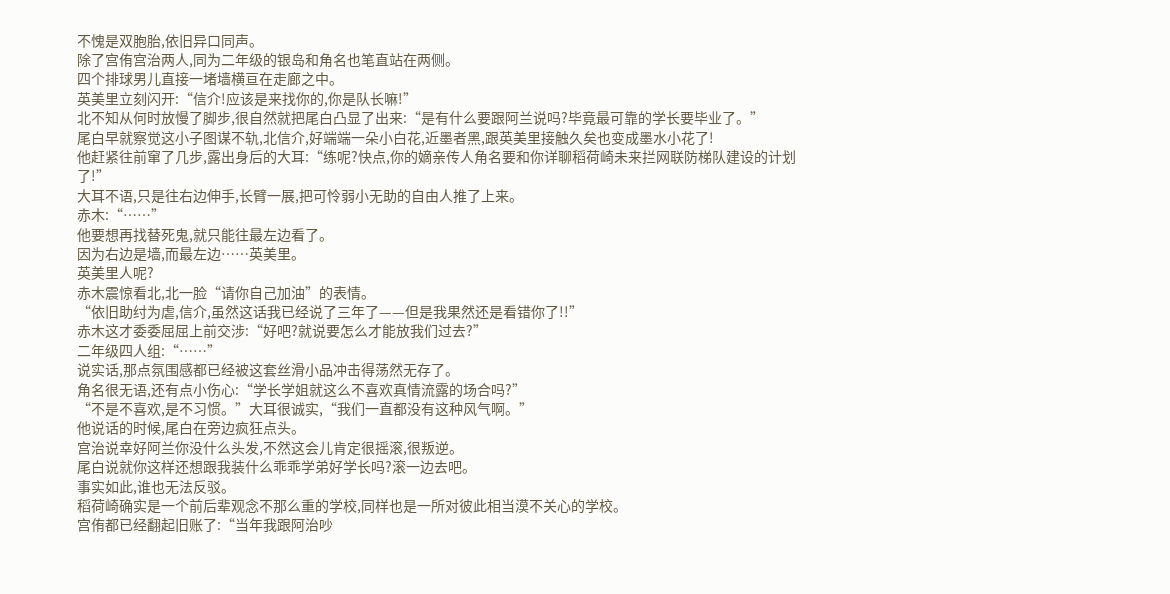不愧是双胞胎,依旧异口同声。
除了宫侑宫治两人,同为二年级的银岛和角名也笔直站在两侧。
四个排球男儿直接一堵墙横亘在走廊之中。
英美里立刻闪开:“信介!应该是来找你的,你是队长嘛!”
北不知从何时放慢了脚步,很自然就把尾白凸显了出来:“是有什么要跟阿兰说吗?毕竟最可靠的学长要毕业了。”
尾白早就察觉这小子图谋不轨,北信介,好端端一朵小白花,近墨者黑,跟英美里接触久矣也变成墨水小花了!
他赶紧往前窜了几步,露出身后的大耳:“练呢?快点,你的嫡亲传人角名要和你详聊稻荷崎未来拦网联防梯队建设的计划了!”
大耳不语,只是往右边伸手,长臂一展,把可怜弱小无助的自由人推了上来。
赤木:“……”
他要想再找替死鬼,就只能往最左边看了。
因为右边是墙,而最左边……英美里。
英美里人呢?
赤木震惊看北,北一脸“请你自己加油”的表情。
“依旧助纣为虐,信介,虽然这话我已经说了三年了——但是我果然还是看错你了!!”
赤木这才委委屈屈上前交涉:“好吧?就说要怎么才能放我们过去?”
二年级四人组:“……”
说实话,那点氛围感都已经被这套丝滑小品冲击得荡然无存了。
角名很无语,还有点小伤心:“学长学姐就这么不喜欢真情流露的场合吗?”
“不是不喜欢,是不习惯。”大耳很诚实,“我们一直都没有这种风气啊。”
他说话的时候,尾白在旁边疯狂点头。
宫治说幸好阿兰你没什么头发,不然这会儿肯定很摇滚,很叛逆。
尾白说就你这样还想跟我装什么乖乖学弟好学长吗?滚一边去吧。
事实如此,谁也无法反驳。
稻荷崎确实是一个前后辈观念不那么重的学校,同样也是一所对彼此相当漠不关心的学校。
宫侑都已经翻起旧账了:“当年我跟阿治吵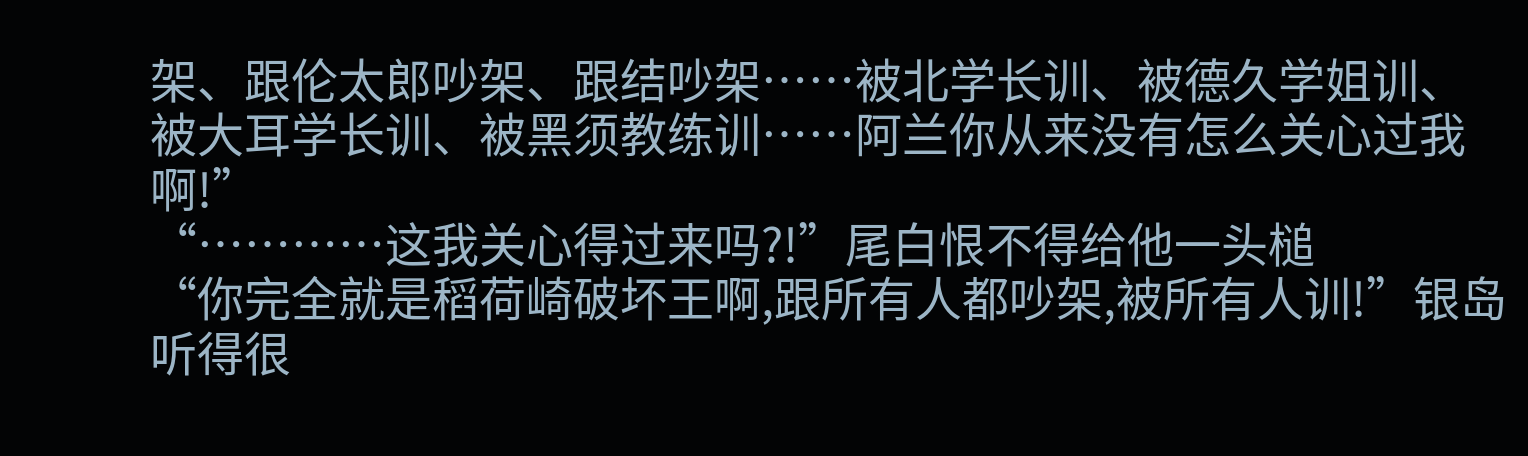架、跟伦太郎吵架、跟结吵架……被北学长训、被德久学姐训、被大耳学长训、被黑须教练训……阿兰你从来没有怎么关心过我啊!”
“…………这我关心得过来吗?!”尾白恨不得给他一头槌
“你完全就是稻荷崎破坏王啊,跟所有人都吵架,被所有人训!”银岛听得很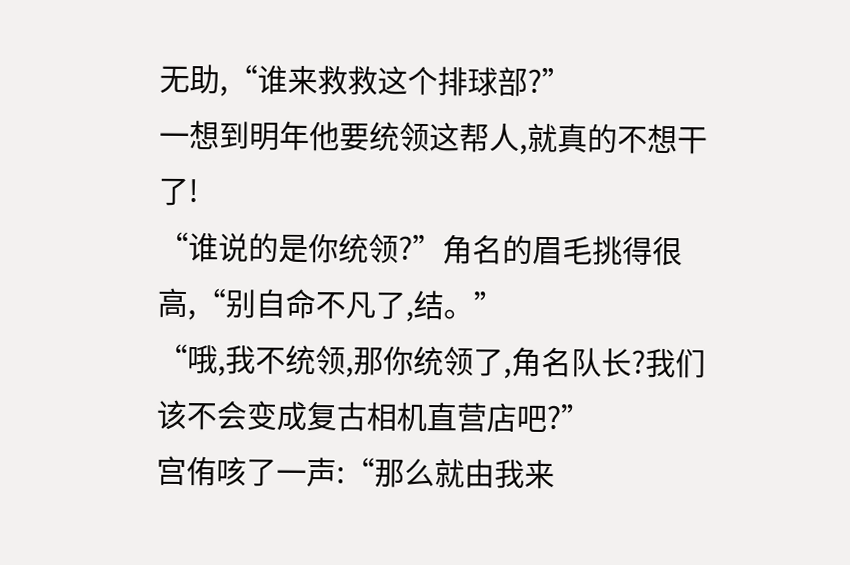无助,“谁来救救这个排球部?”
一想到明年他要统领这帮人,就真的不想干了!
“谁说的是你统领?”角名的眉毛挑得很高,“别自命不凡了,结。”
“哦,我不统领,那你统领了,角名队长?我们该不会变成复古相机直营店吧?”
宫侑咳了一声:“那么就由我来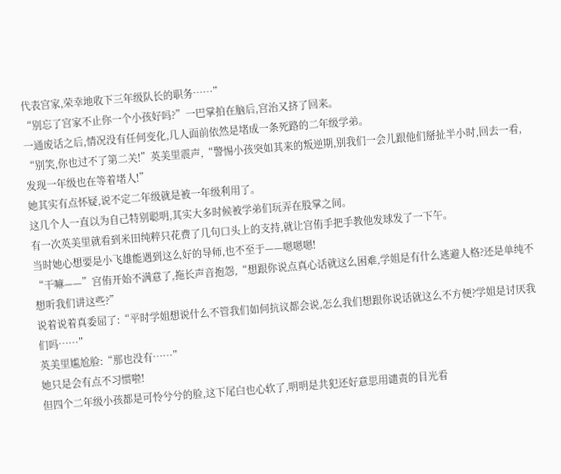代表宫家,荣幸地收下三年级队长的职务……”
“别忘了宫家不止你一个小孩好吗?”一巴掌拍在脑后,宫治又挤了回来。
一通废话之后,情况没有任何变化,几人面前依然是堵成一条死路的二年级学弟。
“别笑,你也过不了第二关!”英美里震声,“警惕小孩突如其来的叛逆期,别我们一会儿跟他们掰扯半小时,回去一看,发现一年级也在等着堵人!”
她其实有点怀疑,说不定二年级就是被一年级利用了。
这几个人一直以为自己特别聪明,其实大多时候被学弟们玩弄在股掌之间。
有一次英美里就看到米田纯粹只花费了几句口头上的支持,就让宫侑手把手教他发球发了一下午。
当时她心想要是小飞雄能遇到这么好的导师,也不至于——嗯嗯嗯!
“干嘛——”宫侑开始不满意了,拖长声音抱怨,“想跟你说点真心话就这么困难,学姐是有什么逃避人格?还是单纯不想听我们讲这些?”
说着说着真委屈了:“平时学姐想说什么不管我们如何抗议都会说,怎么我们想跟你说话就这么不方便?学姐是讨厌我们吗……”
英美里尴尬脸:“那也没有……”
她只是会有点不习惯啦!
但四个二年级小孩都是可怜兮兮的脸,这下尾白也心软了,明明是共犯还好意思用谴责的目光看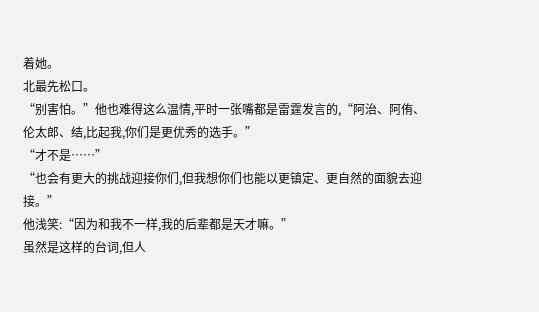着她。
北最先松口。
“别害怕。”他也难得这么温情,平时一张嘴都是雷霆发言的,“阿治、阿侑、伦太郎、结,比起我,你们是更优秀的选手。”
“才不是……”
“也会有更大的挑战迎接你们,但我想你们也能以更镇定、更自然的面貌去迎接。”
他浅笑:“因为和我不一样,我的后辈都是天才嘛。”
虽然是这样的台词,但人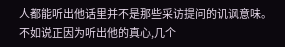人都能听出他话里并不是那些采访提问的讥讽意味。
不如说正因为听出他的真心,几个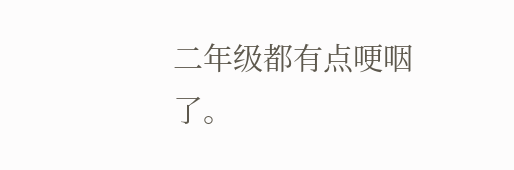二年级都有点哽咽了。